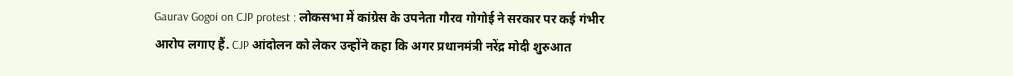Gaurav Gogoi on CJP protest : लोकसभा में कांग्रेस के उपनेता गौरव गोगोई ने सरकार पर कई गंभीर आरोप लगाए हैं. CJP आंदोलन को लेकर उन्होंने कहा कि अगर प्रधानमंत्री नरेंद्र मोदी शुरुआत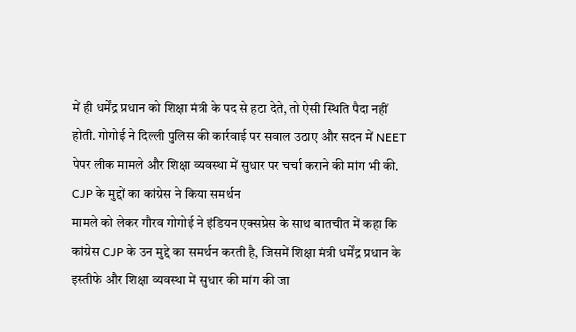में ही धर्मेंद्र प्रधान को शिक्षा मंत्री के पद से हटा देते, तो ऐसी स्थिति पैदा नहीं होती. गोगोई ने दिल्ली पुलिस की कार्रवाई पर सवाल उठाए और सदन में NEET पेपर लीक मामले और शिक्षा व्यवस्था में सुधार पर चर्चा कराने की मांग भी की.
CJP के मुद्दों का कांग्रेस ने किया समर्थन
मामले को लेकर गौरव गोगोई ने इंडियन एक्सप्रेस के साथ बातचीत में कहा कि कांग्रेस CJP के उन मुद्दे का समर्थन करती है, जिसमें शिक्षा मंत्री धर्मेंद्र प्रधान के इस्तीफे और शिक्षा व्यवस्था में सुधार की मांग की जा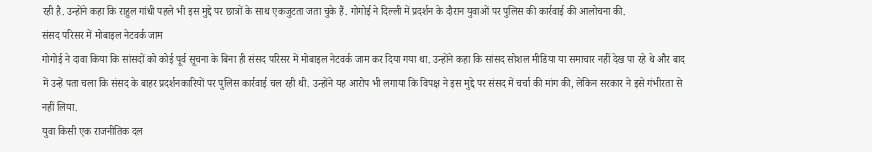रही है. उन्होंने कहा कि राहुल गांधी पहले भी इस मुद्दे पर छात्रों के साथ एकजुटता जता चुके हैं. गोगोई ने दिल्ली में प्रदर्शन के दौरान युवाओं पर पुलिस की कार्रवाई की आलोचना की.
संसद परिसर में मोबाइल नेटवर्क जाम
गोगोई ने दावा किया कि सांसदों को कोई पूर्व सूचना के बिना ही संसद परिसर में मोबाइल नेटवर्क जाम कर दिया गया था. उन्होंने कहा कि सांसद सोशल मीडिया या समाचार नहीं देख पा रहे थे और बाद में उन्हें पता चला कि संसद के बाहर प्रदर्शनकारियों पर पुलिस कार्रवाई चल रही थी. उन्होंने यह आरोप भी लगाया कि विपक्ष ने इस मुद्दे पर संसद में चर्चा की मांग की, लेकिन सरकार ने इसे गंभीरता से नहीं लिया.
युवा किसी एक राजनीतिक दल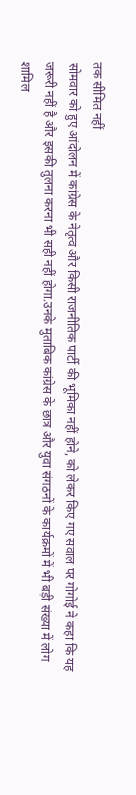तक सीमित नहीं
सोमवार को हुए आंदोलन में कांग्रेस के नेतृत्व और किसी राजनीतिक पार्टी की भूमिका नहीं होने, को लेकर किए गए सवाल पर गोगोई ने कहा कि यह जरूरी नहीं है और इसकी तुलना करना भी सही नहीं होगा.उनके मुताबिक कांग्रेस के छात्र और युवा संगठनों के कार्यक्रमों में भी बड़ी संख्या में लोग शामिल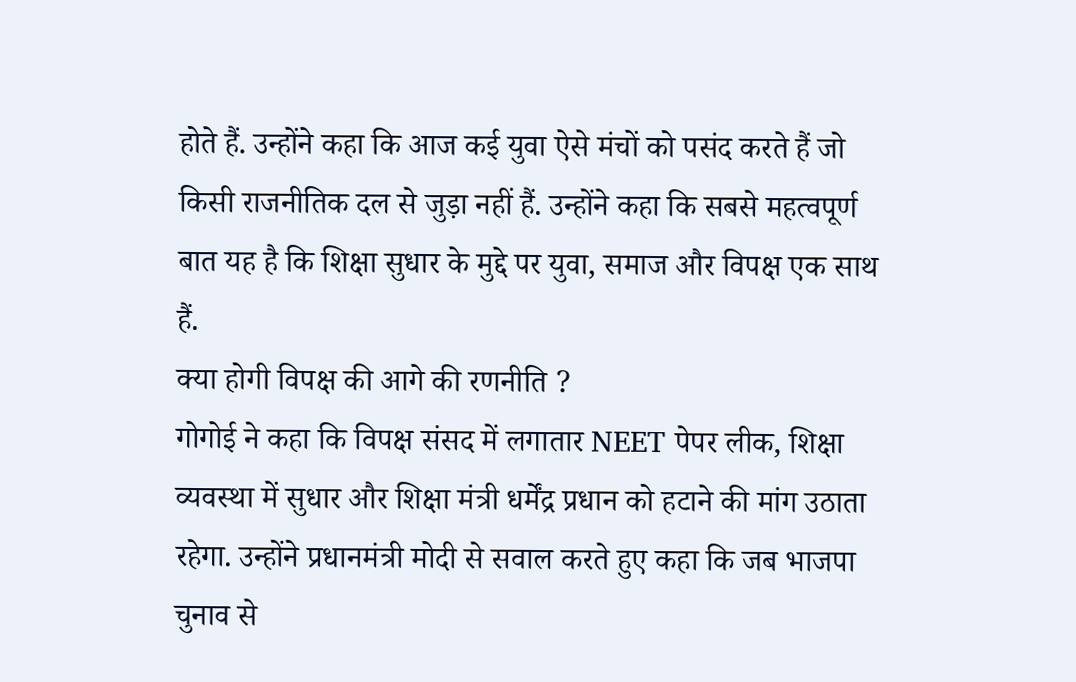होते हैं. उन्होंने कहा कि आज कई युवा ऐसे मंचों को पसंद करते हैं जो किसी राजनीतिक दल से जुड़ा नहीं हैं. उन्होंने कहा कि सबसे महत्वपूर्ण बात यह है कि शिक्षा सुधार के मुद्दे पर युवा, समाज और विपक्ष एक साथ हैं.
क्या होगी विपक्ष की आगे की रणनीति ?
गोगोई ने कहा कि विपक्ष संसद में लगातार NEET पेपर लीक, शिक्षा व्यवस्था में सुधार और शिक्षा मंत्री धर्मेंद्र प्रधान को हटाने की मांग उठाता रहेगा. उन्होंने प्रधानमंत्री मोदी से सवाल करते हुए कहा कि जब भाजपा चुनाव से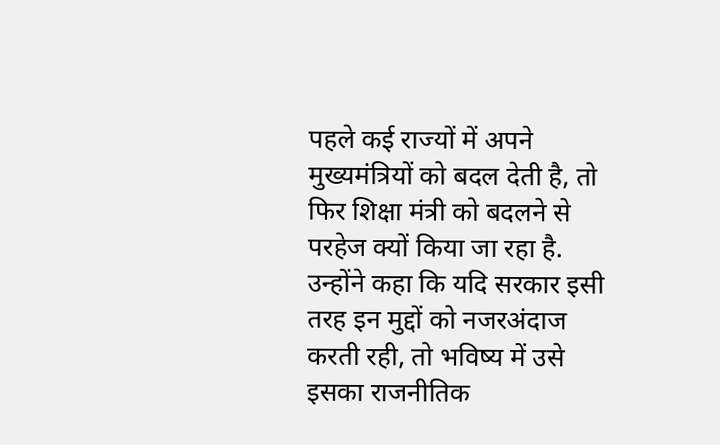पहले कई राज्यों में अपने मुख्यमंत्रियों को बदल देती है, तो फिर शिक्षा मंत्री को बदलने से परहेज क्यों किया जा रहा है. उन्होंने कहा कि यदि सरकार इसी तरह इन मुद्दों को नजरअंदाज करती रही, तो भविष्य में उसे इसका राजनीतिक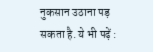नुकसान उठाना पड़ सकता है. ये भी पढ़ें :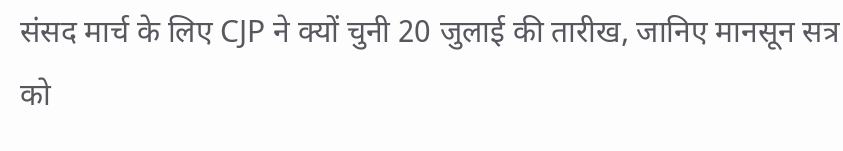संसद मार्च के लिए CJP ने क्यों चुनी 20 जुलाई की तारीख, जानिए मानसून सत्र को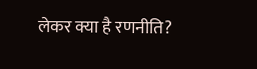लेकर क्या है रणनीति?